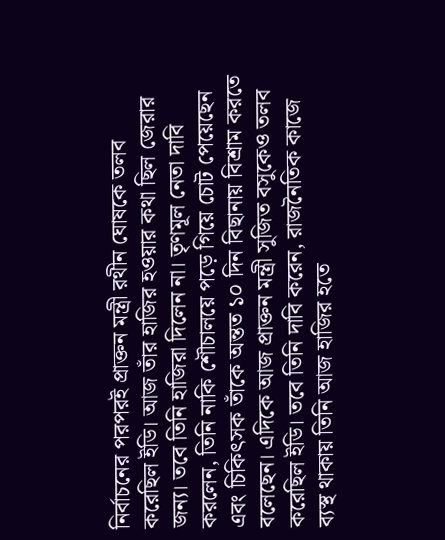নির্বাচনের পরপরই প্রাক্তন মন্ত্রী রথীন ঘোষকে তলব করেছিল ইডি। আজ তাঁর হাজির হওয়ার কথা ছিল জেরার জন্য। তবে তিনি হাজিরা দিলেন না। তৃণমূল নেতা দাবি করলেন, তিনি নাকি শৌচালয়ে পড়ে গিয়ে চোট পেয়েছেন এবং চিকিৎসক তাঁকে অন্তত ১০ দিন বিছানায় বিশ্রাম করতে বলেছেন। এদিকে আজ প্রাক্তন মন্ত্রী সুজিত বসুকেও তলব করেছিল ইডি। তবে তিনি দাবি করেন, রাজনৈতিক কাজে ব্যস্থ থাকায় তিনি আজ হাজির হতে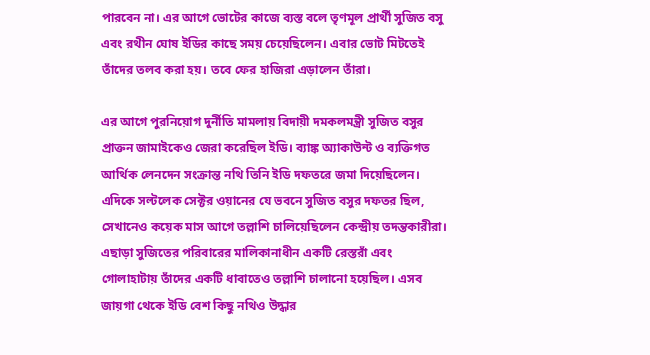পারবেন না। এর আগে ভোটের কাজে ব্যস্ত বলে তৃণমূল প্রার্থী সুজিত বসু এবং রথীন ঘোষ ইডির কাছে সময় চেয়েছিলেন। এবার ভোট মিটতেই তাঁদের তলব করা হয়। তবে ফের হাজিরা এড়ালেন তাঁরা।

এর আগে পুরনিয়োগ দুর্নীতি মামলায় বিদায়ী দমকলমন্ত্রী সুজিত বসুর প্রাক্তন জামাইকেও জেরা করেছিল ইডি। ব্যাঙ্ক অ্যাকাউন্ট ও ব্যক্তিগত আর্থিক লেনদেন সংক্রান্ত নথি তিনি ইডি দফতরে জমা দিয়েছিলেন। এদিকে সল্টলেক সেক্টর ওয়ানের যে ভবনে সুজিত বসুর দফতর ছিল, সেখানেও কয়েক মাস আগে তল্লাশি চালিয়েছিলেন কেন্দ্রীয় তদন্তকারীরা। এছাড়া সুজিতের পরিবারের মালিকানাধীন একটি রেস্তরাঁ এবং গোলাহাটায় তাঁদের একটি ধাবাতেও তল্লাশি চালানো হয়েছিল। এসব জায়গা থেকে ইডি বেশ কিছু নথিও উদ্ধার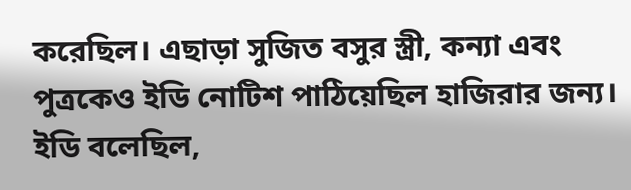করেছিল। এছাড়া সুজিত বসুর স্ত্রী, কন্যা এবং পুত্রকেও ইডি নোটিশ পাঠিয়েছিল হাজিরার জন্য।
ইডি বলেছিল,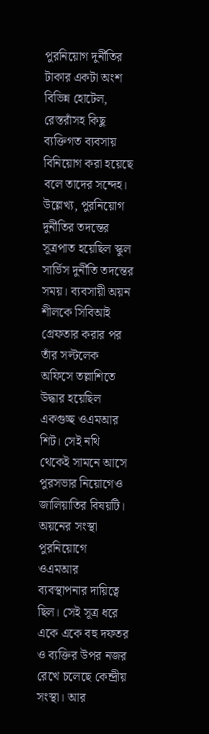পুরনিয়োগ দুর্নীতির টাকার একটা অংশ বিভিন্ন হোটেল, রেস্তরাঁসহ কিছু ব্যক্তিগত ব্যবসায় বিনিয়োগ করা হয়েছে বলে তাদের সন্দেহ। উল্লেখ্য, পুরনিয়োগ দুর্নীতির তদন্তের সূত্রপাত হয়েছিল স্কুল সার্ভিস দুর্নীতি তদন্তের সময়। ব্যবসায়ী অয়ন শীলকে সিবিআই গ্রেফতার করার পর তাঁর সল্টলেক অফিসে তল্লাশিতে উদ্ধার হয়েছিল একগুচ্ছ ওএমআর শিট। সেই নথি থেকেই সামনে আসে পুরসভার নিয়োগেও জালিয়াতির বিষয়টি। অয়নের সংস্থা পুরনিয়োগে ওএমআর ব্যবস্থাপনার দায়িত্বে ছিল। সেই সূত্র ধরে একে একে বহু দফতর ও ব্যক্তির উপর নজর রেখে চলেছে কেন্দ্রীয় সংস্থা। আর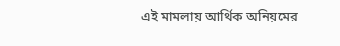এই মামলায় আর্থিক অনিয়মের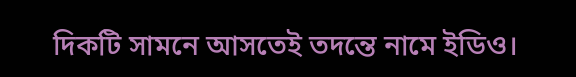দিকটি সামনে আসতেই তদন্তে নামে ইডিও।